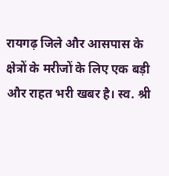रायगढ़ जिले और आसपास के क्षेत्रों के मरीजों के लिए एक बड़ी और राहत भरी खबर है। स्व. श्री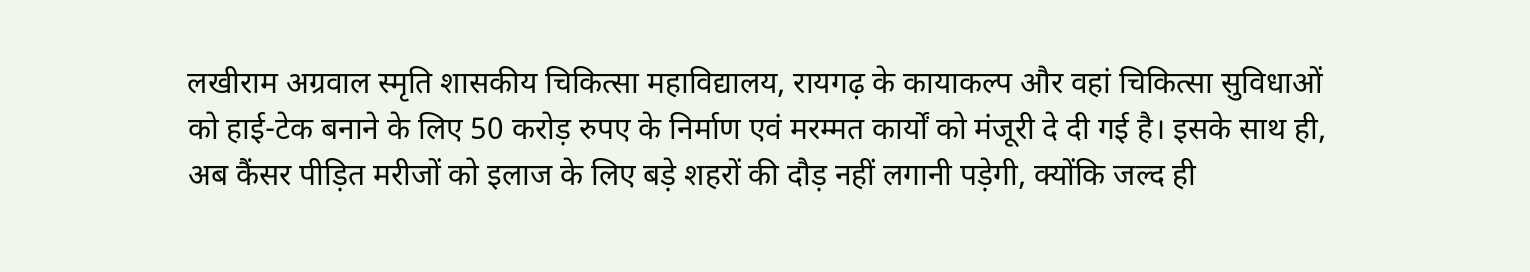लखीराम अग्रवाल स्मृति शासकीय चिकित्सा महाविद्यालय, रायगढ़ के कायाकल्प और वहां चिकित्सा सुविधाओं को हाई-टेक बनाने के लिए 50 करोड़ रुपए के निर्माण एवं मरम्मत कार्यों को मंजूरी दे दी गई है। इसके साथ ही, अब कैंसर पीड़ित मरीजों को इलाज के लिए बड़े शहरों की दौड़ नहीं लगानी पड़ेगी, क्योंकि जल्द ही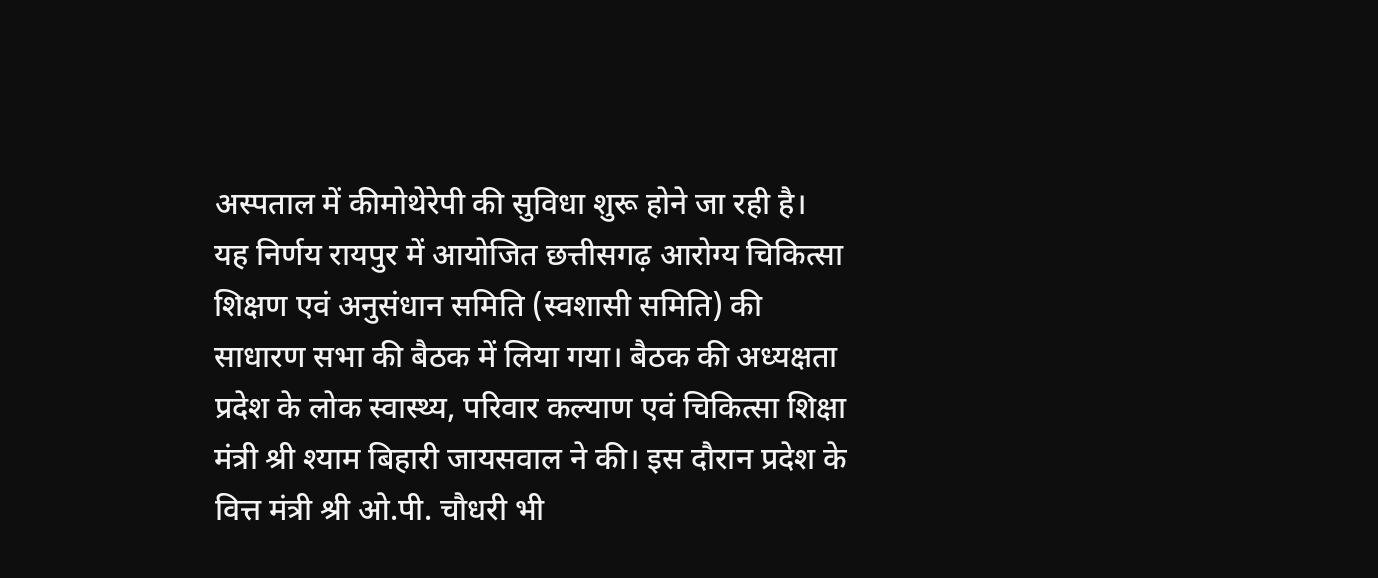अस्पताल में कीमोथेरेपी की सुविधा शुरू होने जा रही है।
यह निर्णय रायपुर में आयोजित छत्तीसगढ़ आरोग्य चिकित्सा शिक्षण एवं अनुसंधान समिति (स्वशासी समिति) की साधारण सभा की बैठक में लिया गया। बैठक की अध्यक्षता प्रदेश के लोक स्वास्थ्य, परिवार कल्याण एवं चिकित्सा शिक्षा मंत्री श्री श्याम बिहारी जायसवाल ने की। इस दौरान प्रदेश के वित्त मंत्री श्री ओ.पी. चौधरी भी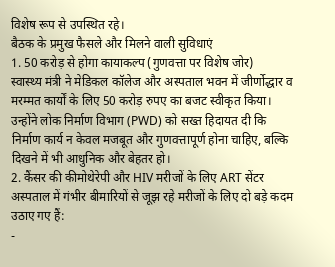विशेष रूप से उपस्थित रहे।
बैठक के प्रमुख फैसले और मिलने वाली सुविधाएं
1. 50 करोड़ से होगा कायाकल्प (गुणवत्ता पर विशेष जोर)
स्वास्थ्य मंत्री ने मेडिकल कॉलेज और अस्पताल भवन में जीर्णोद्धार व मरम्मत कार्यों के लिए 50 करोड़ रुपए का बजट स्वीकृत किया। उन्होंने लोक निर्माण विभाग (PWD) को सख्त हिदायत दी कि निर्माण कार्य न केवल मजबूत और गुणवत्तापूर्ण होना चाहिए, बल्कि दिखने में भी आधुनिक और बेहतर हो।
2. कैंसर की कीमोथेरेपी और HIV मरीजों के लिए ART सेंटर
अस्पताल में गंभीर बीमारियों से जूझ रहे मरीजों के लिए दो बड़े कदम उठाए गए हैं:
-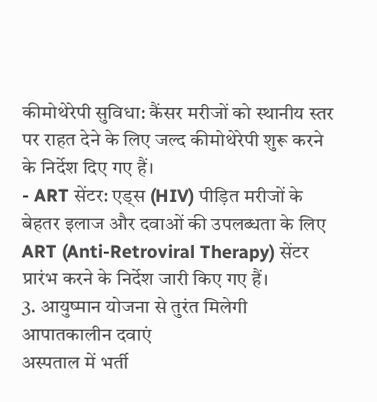कीमोथेरेपी सुविधा: कैंसर मरीजों को स्थानीय स्तर पर राहत देने के लिए जल्द कीमोथेरेपी शुरू करने के निर्देश दिए गए हैं।
- ART सेंटर: एड्स (HIV) पीड़ित मरीजों के बेहतर इलाज और दवाओं की उपलब्धता के लिए ART (Anti-Retroviral Therapy) सेंटर प्रारंभ करने के निर्देश जारी किए गए हैं।
3. आयुष्मान योजना से तुरंत मिलेगी आपातकालीन दवाएं
अस्पताल में भर्ती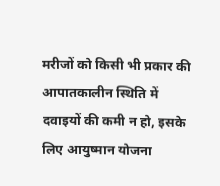मरीजों को किसी भी प्रकार की आपातकालीन स्थिति में दवाइयों की कमी न हो, इसके लिए आयुष्मान योजना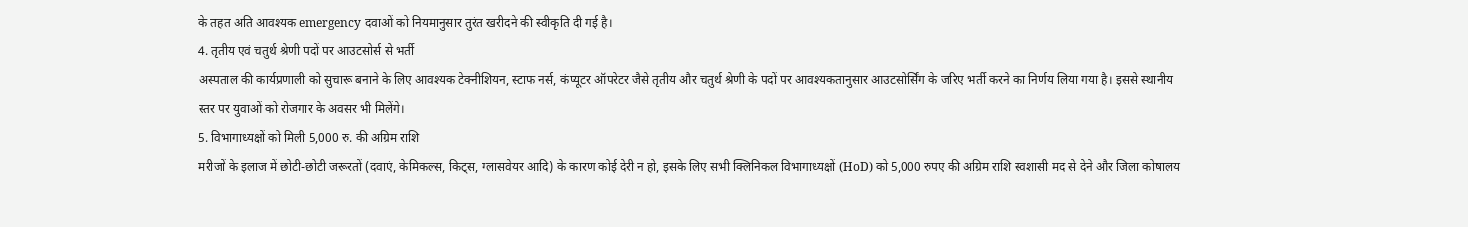के तहत अति आवश्यक emergency दवाओं को नियमानुसार तुरंत खरीदने की स्वीकृति दी गई है।
4. तृतीय एवं चतुर्थ श्रेणी पदों पर आउटसोर्स से भर्ती
अस्पताल की कार्यप्रणाली को सुचारू बनाने के लिए आवश्यक टेक्नीशियन, स्टाफ नर्स, कंप्यूटर ऑपरेटर जैसे तृतीय और चतुर्थ श्रेणी के पदों पर आवश्यकतानुसार आउटसोर्सिंग के जरिए भर्ती करने का निर्णय लिया गया है। इससे स्थानीय स्तर पर युवाओं को रोजगार के अवसर भी मिलेंगे।
5. विभागाध्यक्षों को मिली 5,000 रु. की अग्रिम राशि
मरीजों के इलाज में छोटी-छोटी जरूरतों (दवाएं, केमिकल्स, किट्स, ग्लासवेयर आदि) के कारण कोई देरी न हो, इसके लिए सभी क्लिनिकल विभागाध्यक्षों (HoD) को 5,000 रुपए की अग्रिम राशि स्वशासी मद से देने और जिला कोषालय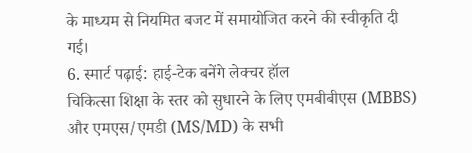के माध्यम से नियमित बजट में समायोजित करने की स्वीकृति दी गई।
6. स्मार्ट पढ़ाई: हाई-टेक बनेंगे लेक्चर हॉल
चिकित्सा शिक्षा के स्तर को सुधारने के लिए एमबीबीएस (MBBS) और एमएस/एमडी (MS/MD) के सभी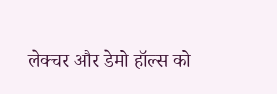लेक्चर और डेमो हॉल्स को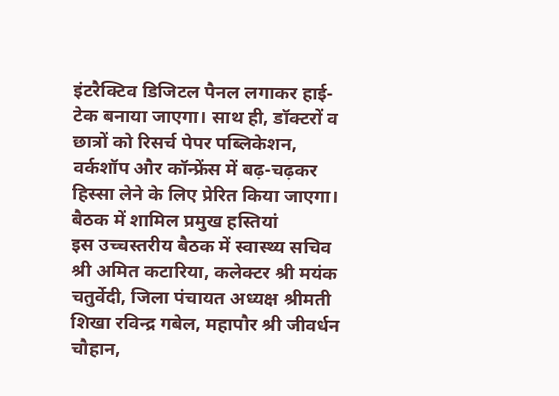इंटरैक्टिव डिजिटल पैनल लगाकर हाई-टेक बनाया जाएगा। साथ ही, डॉक्टरों व छात्रों को रिसर्च पेपर पब्लिकेशन, वर्कशॉप और कॉन्फ्रेंस में बढ़-चढ़कर हिस्सा लेने के लिए प्रेरित किया जाएगा।
बैठक में शामिल प्रमुख हस्तियां
इस उच्चस्तरीय बैठक में स्वास्थ्य सचिव श्री अमित कटारिया, कलेक्टर श्री मयंक चतुर्वेदी, जिला पंचायत अध्यक्ष श्रीमती शिखा रविन्द्र गबेल, महापौर श्री जीवर्धन चौहान,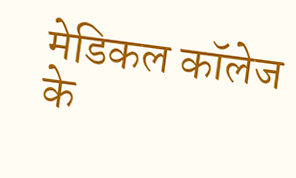मेडिकल कॉलेज के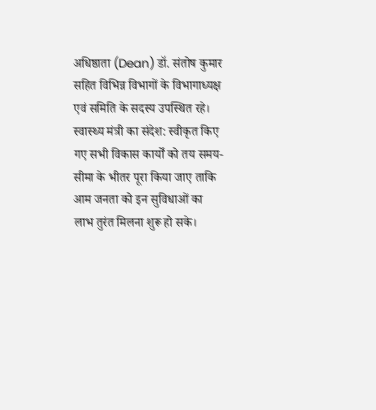अधिष्ठाता (Dean) डॉ. संतोष कुमार सहित विभिन्न विभागों के विभागाध्यक्ष एवं समिति के सदस्य उपस्थित रहे।
स्वास्थ्य मंत्री का संदेश: स्वीकृत किए गए सभी विकास कार्यों को तय समय-सीमा के भीतर पूरा किया जाए ताकि आम जनता को इन सुविधाओं का लाभ तुरंत मिलना शुरू हो सके।